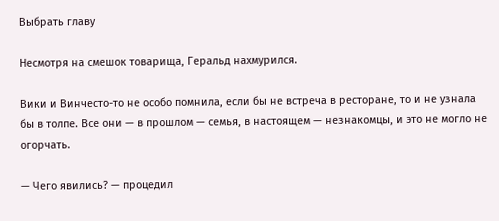Выбрать главу

Несмотря на смешок товарища, Геральд нахмурился.

Вики и Винчесто-то не особо помнила, если бы не встреча в ресторане, то и не узнала бы в толпе. Все они — в прошлом — семья, в настоящем — незнакомцы, и это не могло не огорчать.

— Чего явились? — процедил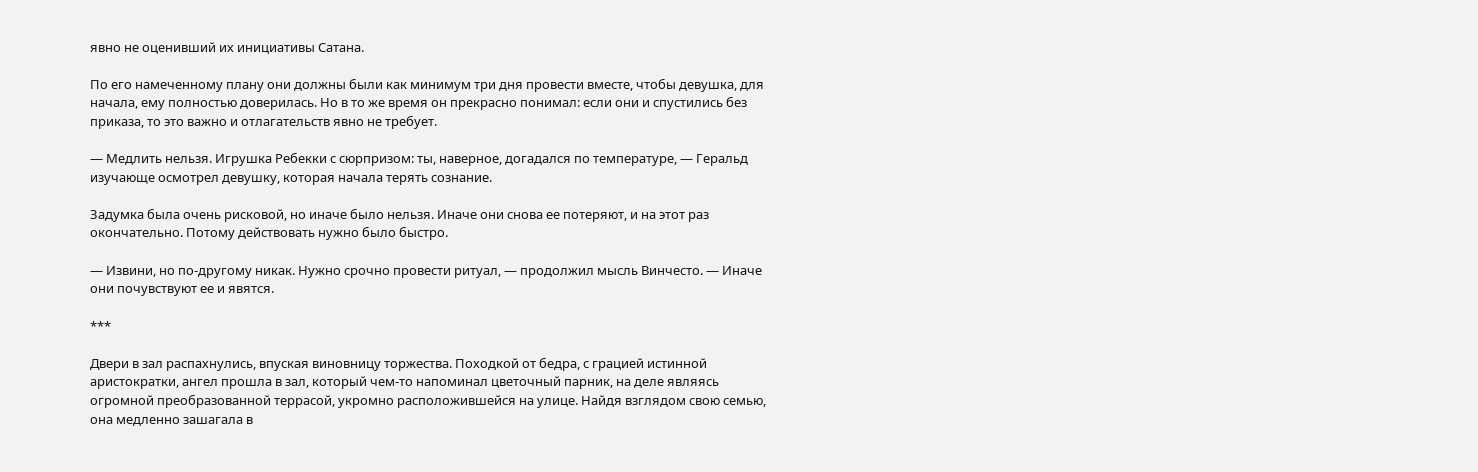явно не оценивший их инициативы Сатана.

По его намеченному плану они должны были как минимум три дня провести вместе, чтобы девушка, для начала, ему полностью доверилась. Но в то же время он прекрасно понимал: если они и спустились без приказа, то это важно и отлагательств явно не требует.

— Медлить нельзя. Игрушка Ребекки с сюрпризом: ты, наверное, догадался по температуре, — Геральд изучающе осмотрел девушку, которая начала терять сознание.

Задумка была очень рисковой, но иначе было нельзя. Иначе они снова ее потеряют, и на этот раз окончательно. Потому действовать нужно было быстро.

— Извини, но по-другому никак. Нужно срочно провести ритуал, — продолжил мысль Винчесто. — Иначе они почувствуют ее и явятся.

***

Двери в зал распахнулись, впуская виновницу торжества. Походкой от бедра, с грацией истинной аристократки, ангел прошла в зал, который чем-то напоминал цветочный парник, на деле являясь огромной преобразованной террасой, укромно расположившейся на улице. Найдя взглядом свою семью, она медленно зашагала в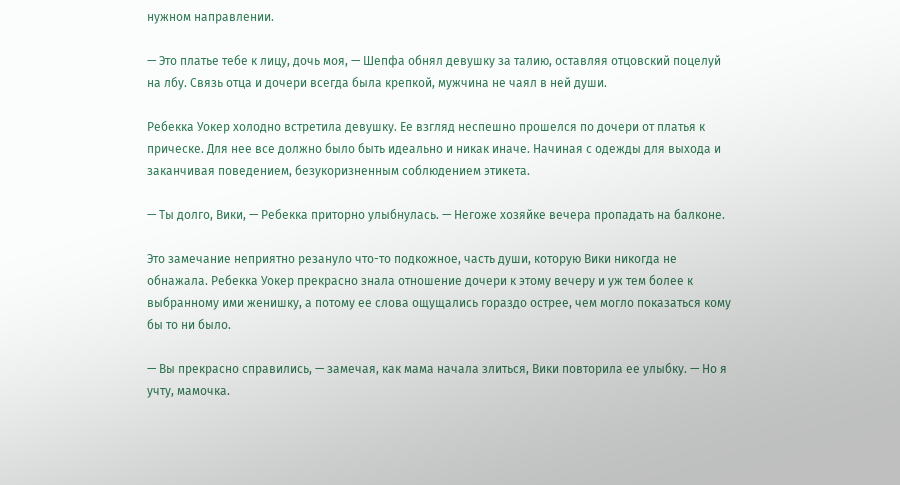нужном направлении.

— Это платье тебе к лицу, дочь моя, — Шепфа обнял девушку за талию, оставляя отцовский поцелуй на лбу. Связь отца и дочери всегда была крепкой, мужчина не чаял в ней души.

Ребекка Уокер холодно встретила девушку. Ее взгляд неспешно прошелся по дочери от платья к прическе. Для нее все должно было быть идеально и никак иначе. Начиная с одежды для выхода и заканчивая поведением, безукоризненным соблюдением этикета.

— Ты долго, Вики, — Ребекка приторно улыбнулась. — Негоже хозяйке вечера пропадать на балконе.

Это замечание неприятно резануло что-то подкожное, часть души, которую Вики никогда не обнажала. Ребекка Уокер прекрасно знала отношение дочери к этому вечеру и уж тем более к выбранному ими женишку, а потому ее слова ощущались гораздо острее, чем могло показаться кому бы то ни было.

— Вы прекрасно справились, — замечая, как мама начала злиться, Вики повторила ее улыбку. — Но я учту, мамочка.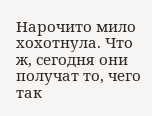Нарочито мило хохотнула. Что ж, сегодня они получат то, чего так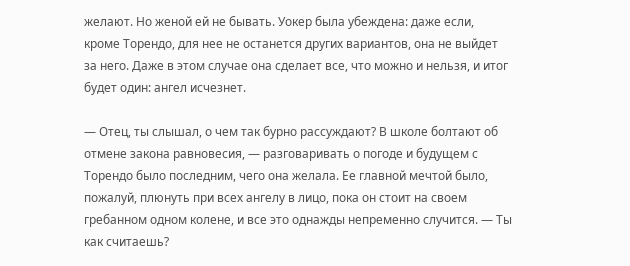желают. Но женой ей не бывать. Уокер была убеждена: даже если, кроме Торендо, для нее не останется других вариантов, она не выйдет за него. Даже в этом случае она сделает все, что можно и нельзя, и итог будет один: ангел исчезнет.

— Отец, ты слышал, о чем так бурно рассуждают? В школе болтают об отмене закона равновесия, — разговаривать о погоде и будущем с Торендо было последним, чего она желала. Ее главной мечтой было, пожалуй, плюнуть при всех ангелу в лицо, пока он стоит на своем гребанном одном колене, и все это однажды непременно случится. — Ты как считаешь?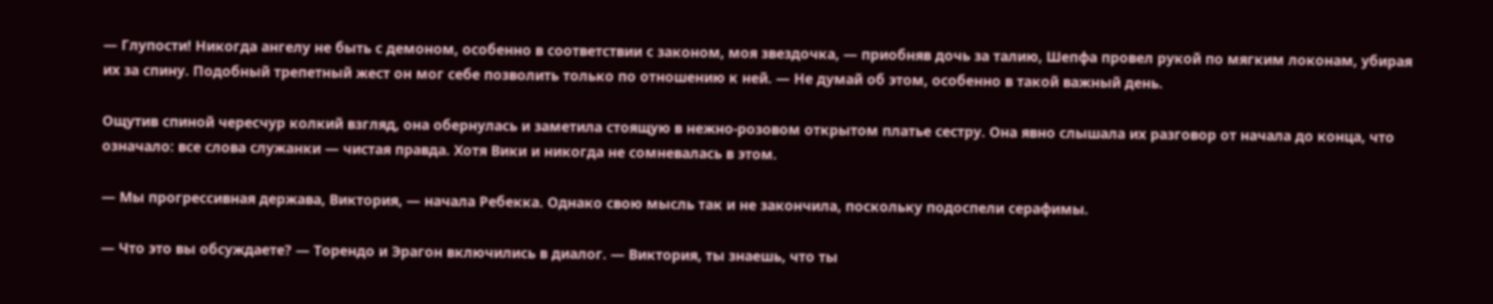— Глупости! Никогда ангелу не быть с демоном, особенно в соответствии с законом, моя звездочка, — приобняв дочь за талию, Шепфа провел рукой по мягким локонам, убирая их за спину. Подобный трепетный жест он мог себе позволить только по отношению к ней. — Не думай об этом, особенно в такой важный день.

Ощутив спиной чересчур колкий взгляд, она обернулась и заметила стоящую в нежно-розовом открытом платье сестру. Она явно слышала их разговор от начала до конца, что означало: все слова служанки — чистая правда. Хотя Вики и никогда не сомневалась в этом.

— Мы прогрессивная держава, Виктория, — начала Ребекка. Однако свою мысль так и не закончила, поскольку подоспели серафимы.

— Что это вы обсуждаете? — Торендо и Эрагон включились в диалог. — Виктория, ты знаешь, что ты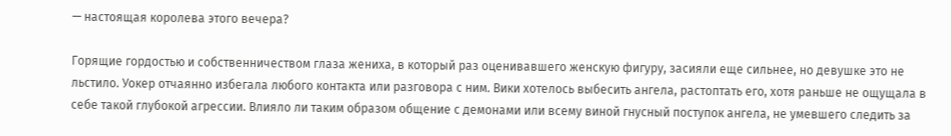— настоящая королева этого вечера?

Горящие гордостью и собственничеством глаза жениха, в который раз оценивавшего женскую фигуру, засияли еще сильнее, но девушке это не льстило. Уокер отчаянно избегала любого контакта или разговора с ним. Вики хотелось выбесить ангела, растоптать его, хотя раньше не ощущала в себе такой глубокой агрессии. Влияло ли таким образом общение с демонами или всему виной гнусный поступок ангела, не умевшего следить за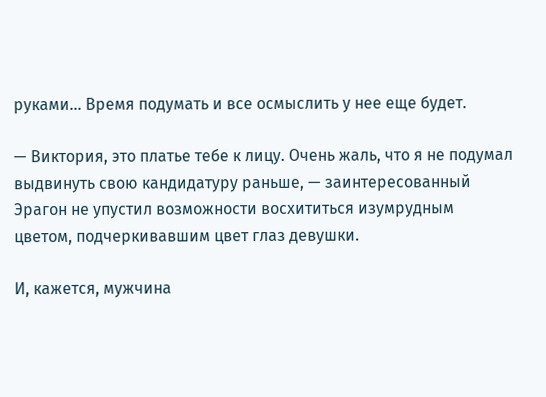руками... Время подумать и все осмыслить у нее еще будет.

— Виктория, это платье тебе к лицу. Очень жаль, что я не подумал выдвинуть свою кандидатуру раньше, — заинтересованный Эрагон не упустил возможности восхититься изумрудным цветом, подчеркивавшим цвет глаз девушки.

И, кажется, мужчина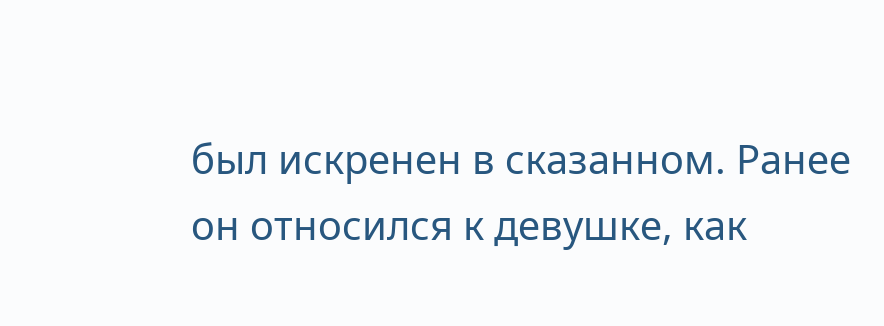был искренен в сказанном. Ранее он относился к девушке, как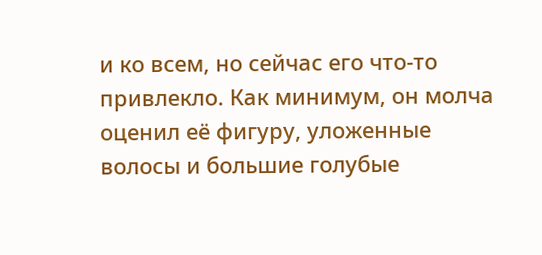и ко всем, но сейчас его что-то привлекло. Как минимум, он молча оценил её фигуру, уложенные волосы и большие голубые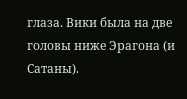глаза. Вики была на две головы ниже Эрагона (и Сатаны).